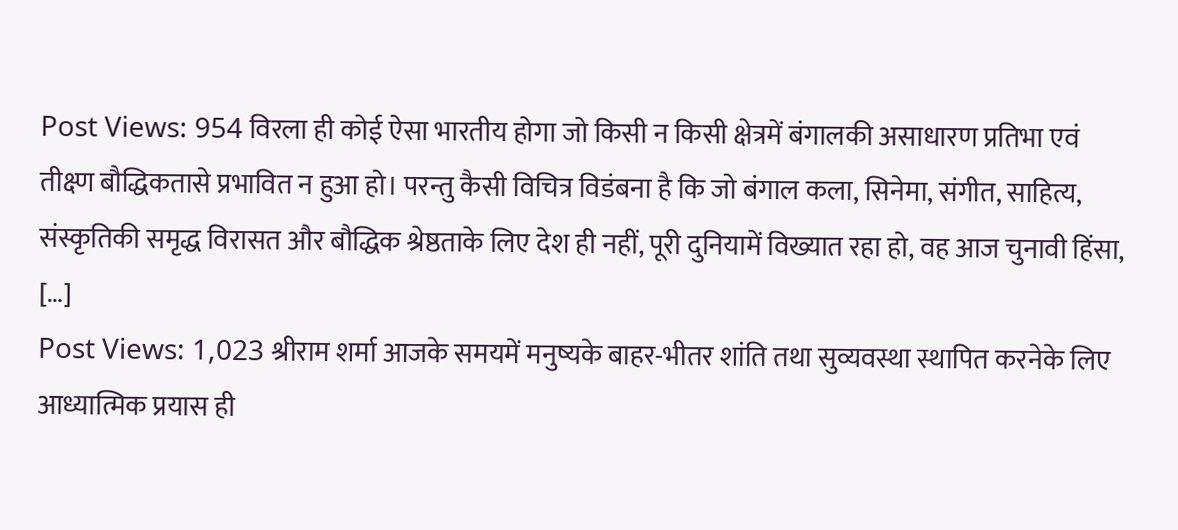Post Views: 954 विरला ही कोई ऐसा भारतीय होगा जो किसी न किसी क्षेत्रमें बंगालकी असाधारण प्रतिभा एवं तीक्ष्ण बौद्धिकतासे प्रभावित न हुआ हो। परन्तु कैसी विचित्र विडंबना है कि जो बंगाल कला, सिनेमा, संगीत, साहित्य, संस्कृतिकी समृद्ध विरासत और बौद्धिक श्रेष्ठताके लिए देश ही नहीं, पूरी दुनियामें विख्यात रहा हो, वह आज चुनावी हिंसा, […]
Post Views: 1,023 श्रीराम शर्मा आजके समयमें मनुष्यके बाहर-भीतर शांति तथा सुव्यवस्था स्थापित करनेके लिए आध्यात्मिक प्रयास ही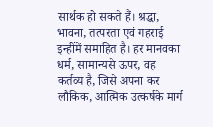सार्थक हो सकते हैं। श्रद्धा, भावना, तत्परता एवं गहराई इन्हींमें समाहित है। हर मानवका धर्म, सामान्यसे ऊपर, वह कर्तव्य है, जिसे अपना कर लौकिक, आत्मिक उत्कर्षके मार्ग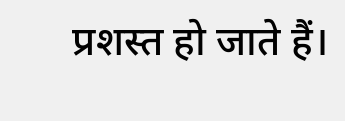प्रशस्त हो जाते हैं।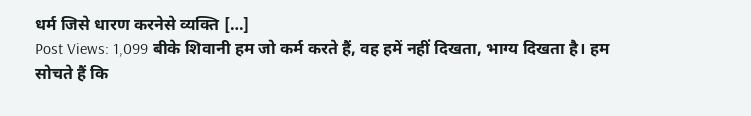धर्म जिसे धारण करनेसे व्यक्ति […]
Post Views: 1,099 बीके शिवानी हम जो कर्म करते हैं, वह हमें नहीं दिखता, भाग्य दिखता है। हम सोचते हैं कि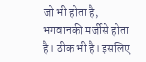जो भी होता है, भगवानकी मर्जीसे होता है। ठीक भी है। इसलिए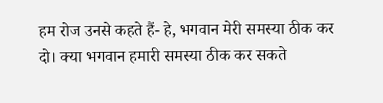हम रोज उनसे कहते हैं- हे, भगवान मेरी समस्या ठीक कर दो। क्या भगवान हमारी समस्या ठीक कर सकते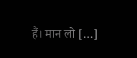हैं। मान लो […]